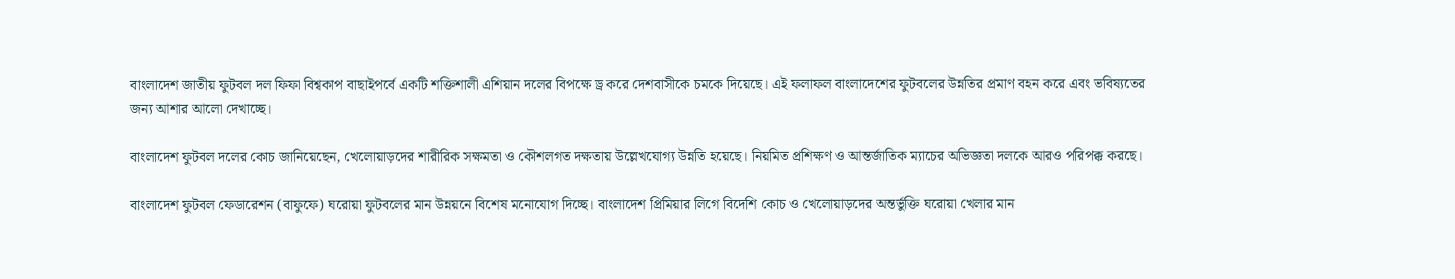বাংলাদেশ জাতীয় ফুটবল দল ফিফা বিশ্বকাপ বাছাইপর্বে একটি শক্তিশালী এশিয়ান দলের বিপক্ষে ড্র করে দেশবাসীকে চমকে দিয়েছে। এই ফলাফল বাংলাদেশের ফুটবলের উন্নতির প্রমাণ বহন করে এবং ভবিষ্যতের জন্য আশার আলো দেখাচ্ছে।

বাংলাদেশ ফুটবল দলের কোচ জানিয়েছেন, খেলোয়াড়দের শারীরিক সক্ষমতা ও কৌশলগত দক্ষতায় উল্লেখযোগ্য উন্নতি হয়েছে। নিয়মিত প্রশিক্ষণ ও আন্তর্জাতিক ম্যাচের অভিজ্ঞতা দলকে আরও পরিপক্ক করছে।

বাংলাদেশ ফুটবল ফেডারেশন (বাফুফে) ঘরোয়া ফুটবলের মান উন্নয়নে বিশেষ মনোযোগ দিচ্ছে। বাংলাদেশ প্রিমিয়ার লিগে বিদেশি কোচ ও খেলোয়াড়দের অন্তর্ভুক্তি ঘরোয়া খেলার মান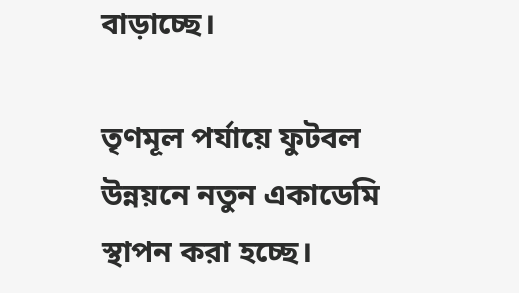বাড়াচ্ছে।

তৃণমূল পর্যায়ে ফুটবল উন্নয়নে নতুন একাডেমি স্থাপন করা হচ্ছে।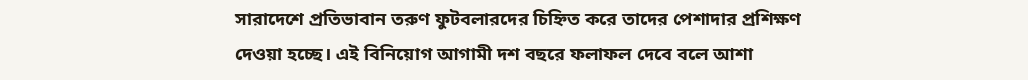সারাদেশে প্রতিভাবান তরুণ ফুটবলারদের চিহ্নিত করে তাদের পেশাদার প্রশিক্ষণ দেওয়া হচ্ছে। এই বিনিয়োগ আগামী দশ বছরে ফলাফল দেবে বলে আশা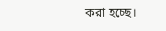করা হচ্ছে।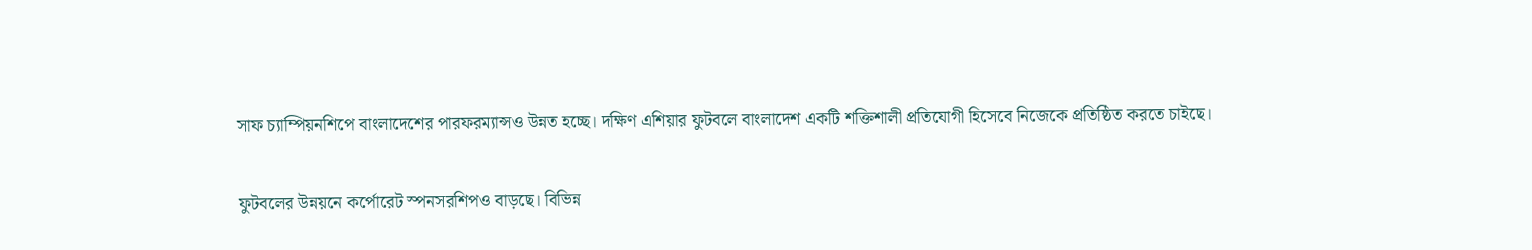সাফ চ্যাম্পিয়নশিপে বাংলাদেশের পারফরম্যান্সও উন্নত হচ্ছে। দক্ষিণ এশিয়ার ফুটবলে বাংলাদেশ একটি শক্তিশালী প্রতিযোগী হিসেবে নিজেকে প্রতিষ্ঠিত করতে চাইছে।

ফুটবলের উন্নয়নে কর্পোরেট স্পনসরশিপও বাড়ছে। বিভিন্ন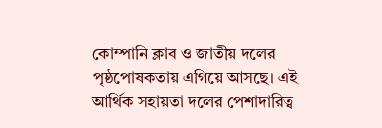কোম্পানি ক্লাব ও জাতীয় দলের পৃষ্ঠপোষকতায় এগিয়ে আসছে। এই আর্থিক সহায়তা দলের পেশাদারিত্ব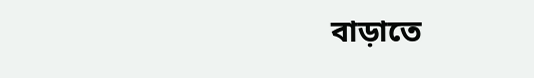বাড়াতে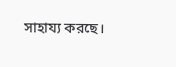সাহায্য করছে।